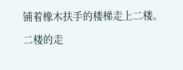铺着橡木扶手的楼梯走上二楼。
二楼的走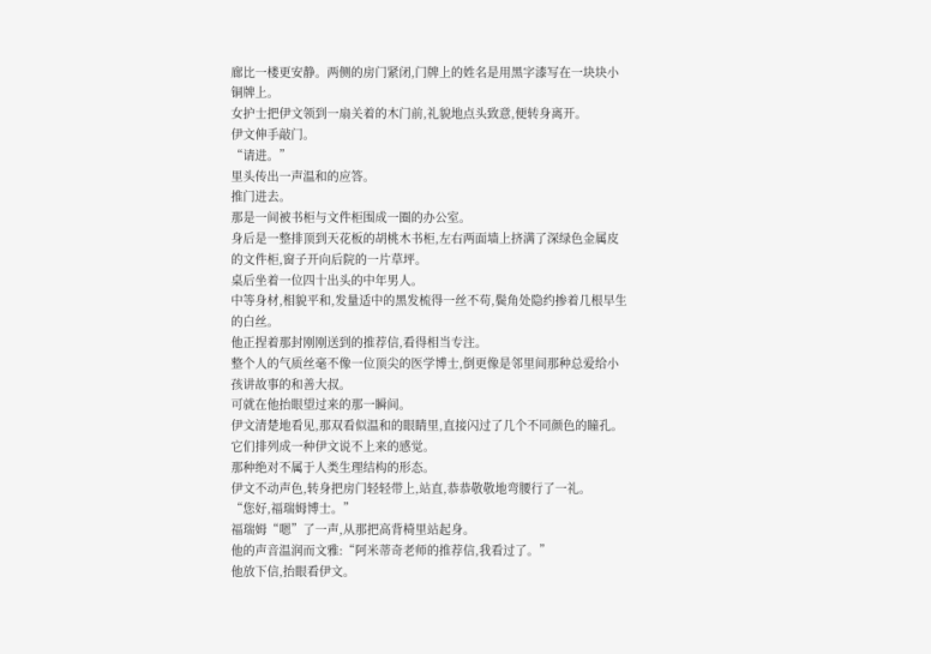廊比一楼更安静。两侧的房门紧闭,门牌上的姓名是用黑字漆写在一块块小铜牌上。
女护士把伊文领到一扇关着的木门前,礼貌地点头致意,便转身离开。
伊文伸手敲门。
“请进。”
里头传出一声温和的应答。
推门进去。
那是一间被书柜与文件柜围成一圈的办公室。
身后是一整排顶到天花板的胡桃木书柜,左右两面墙上挤满了深绿色金属皮的文件柜,窗子开向后院的一片草坪。
桌后坐着一位四十出头的中年男人。
中等身材,相貌平和,发量适中的黑发梳得一丝不苟,鬓角处隐约掺着几根早生的白丝。
他正捏着那封刚刚送到的推荐信,看得相当专注。
整个人的气质丝毫不像一位顶尖的医学博士,倒更像是邻里间那种总爱给小孩讲故事的和善大叔。
可就在他抬眼望过来的那一瞬间。
伊文清楚地看见,那双看似温和的眼睛里,直接闪过了几个不同颜色的瞳孔。
它们排列成一种伊文说不上来的感觉。
那种绝对不属于人类生理结构的形态。
伊文不动声色,转身把房门轻轻带上,站直,恭恭敬敬地弯腰行了一礼。
“您好,福瑞姆博士。”
福瑞姆“嗯”了一声,从那把高背椅里站起身。
他的声音温润而文雅:“阿米蒂奇老师的推荐信,我看过了。”
他放下信,抬眼看伊文。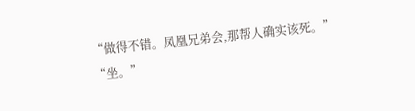“做得不错。凤凰兄弟会,那帮人确实该死。”
“坐。”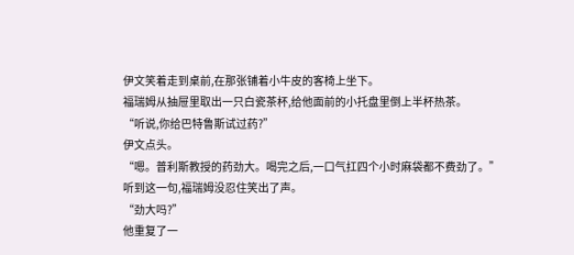伊文笑着走到桌前,在那张铺着小牛皮的客椅上坐下。
福瑞姆从抽屉里取出一只白瓷茶杯,给他面前的小托盘里倒上半杯热茶。
“听说,你给巴特鲁斯试过药?”
伊文点头。
“嗯。普利斯教授的药劲大。喝完之后,一口气扛四个小时麻袋都不费劲了。”
听到这一句,福瑞姆没忍住笑出了声。
“劲大吗?”
他重复了一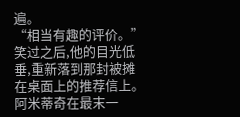遍。
“相当有趣的评价。”
笑过之后,他的目光低垂,重新落到那封被摊在桌面上的推荐信上。
阿米蒂奇在最末一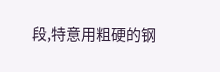段,特意用粗硬的钢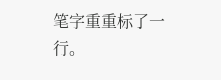笔字重重标了一行。